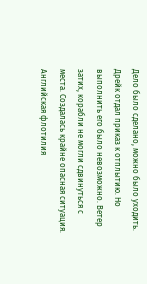Дело было сделано, можно было уходить. Дрейк отдал приказ к отплытию. Но выполнить его было невозможно. Ветер затих, корабли не могли сдвинуться с места. Создалась крайне опасная ситуация. Английская флотилия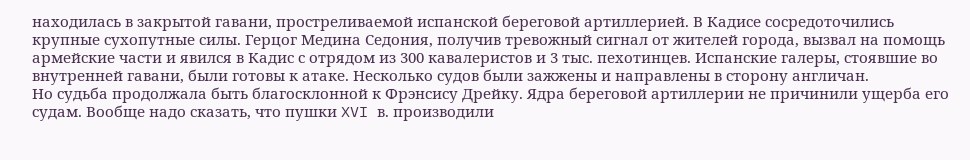находилась в закрытой гавани, простреливаемой испанской береговой артиллерией. В Кадисе сосредоточились крупные сухопутные силы. Герцог Медина Седония, получив тревожный сигнал от жителей города, вызвал на помощь армейские части и явился в Кадис с отрядом из 300 кавалеристов и 3 тыс. пехотинцев. Испанские галеры, стоявшие во внутренней гавани, были готовы к атаке. Несколько судов были зажжены и направлены в сторону англичан.
Но судьба продолжала быть благосклонной к Фрэнсису Дрейку. Ядра береговой артиллерии не причинили ущерба его судам. Вообще надо сказать, что пушки XVI в. производили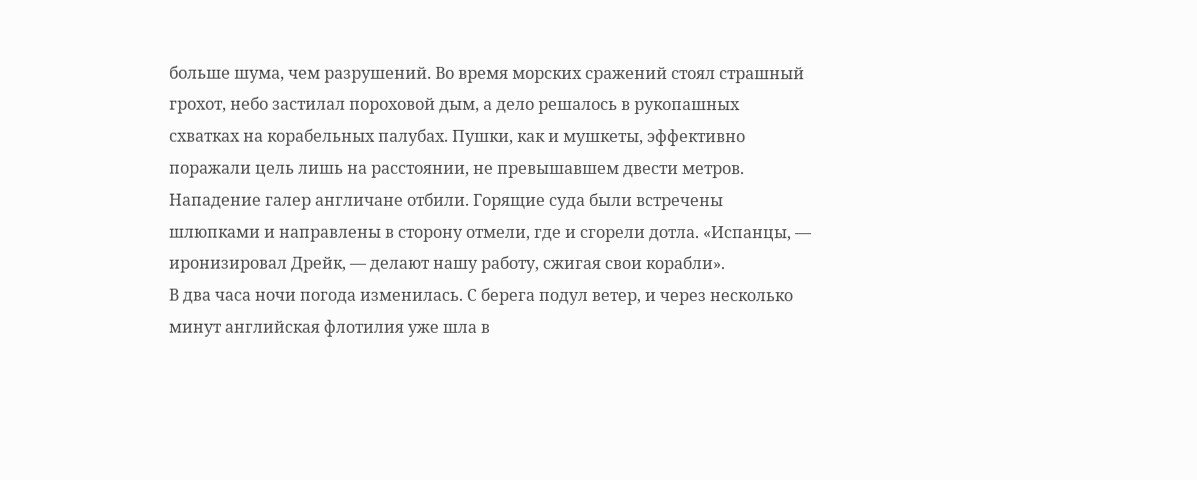больше шума, чем разрушений. Во время морских сражений стоял страшный грохот, небо застилал пороховой дым, а дело решалось в рукопашных схватках на корабельных палубах. Пушки, как и мушкеты, эффективно поражали цель лишь на расстоянии, не превышавшем двести метров. Нападение галер англичане отбили. Горящие суда были встречены шлюпками и направлены в сторону отмели, где и сгорели дотла. «Испанцы, — иронизировал Дрейк, — делают нашу работу, сжигая свои корабли».
В два часа ночи погода изменилась. С берега подул ветер, и через несколько минут английская флотилия уже шла в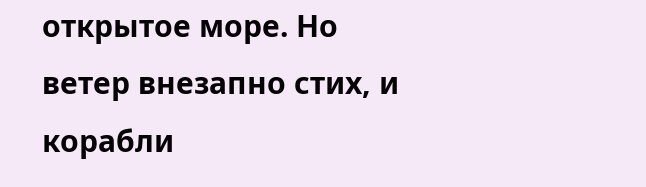открытое море. Но ветер внезапно стих, и корабли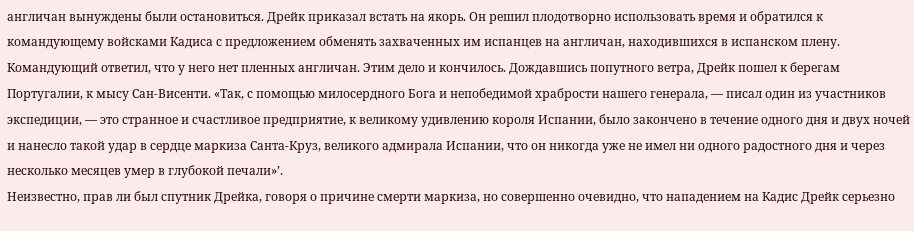англичан вынуждены были остановиться. Дрейк приказал встать на якорь. Он решил плодотворно использовать время и обратился к командующему войсками Кадиса с предложением обменять захваченных им испанцев на англичан, находившихся в испанском плену. Командующий ответил, что у него нет пленных англичан. Этим дело и кончилось. Дождавшись попутного ветра, Дрейк пошел к берегам Португалии, к мысу Сан-Висенти. «Так, с помощью милосердного Бога и непобедимой храбрости нашего генерала, — писал один из участников экспедиции, — это странное и счастливое предприятие, к великому удивлению короля Испании, было закончено в течение одного дня и двух ночей и нанесло такой удар в сердце маркиза Санта-Круз, великого адмирала Испании, что он никогда уже не имел ни одного радостного дня и через несколько месяцев умер в глубокой печали»’.
Неизвестно, прав ли был спутник Дрейка, говоря о причине смерти маркиза, но совершенно очевидно, что нападением на Кадис Дрейк серьезно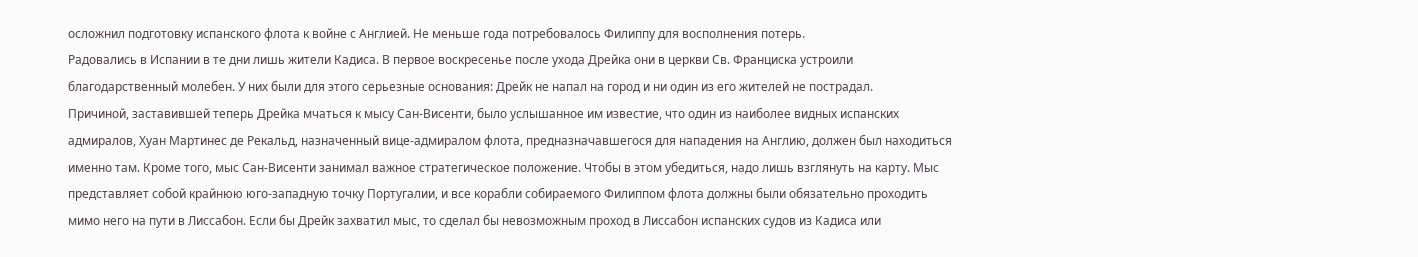осложнил подготовку испанского флота к войне с Англией. Не меньше года потребовалось Филиппу для восполнения потерь.
Радовались в Испании в те дни лишь жители Кадиса. В первое воскресенье после ухода Дрейка они в церкви Св. Франциска устроили благодарственный молебен. У них были для этого серьезные основания: Дрейк не напал на город и ни один из его жителей не пострадал.
Причиной, заставившей теперь Дрейка мчаться к мысу Сан-Висенти, было услышанное им известие, что один из наиболее видных испанских адмиралов, Хуан Мартинес де Рекальд, назначенный вице-адмиралом флота, предназначавшегося для нападения на Англию, должен был находиться именно там. Кроме того, мыс Сан-Висенти занимал важное стратегическое положение. Чтобы в этом убедиться, надо лишь взглянуть на карту. Мыс представляет собой крайнюю юго-западную точку Португалии, и все корабли собираемого Филиппом флота должны были обязательно проходить мимо него на пути в Лиссабон. Если бы Дрейк захватил мыс, то сделал бы невозможным проход в Лиссабон испанских судов из Кадиса или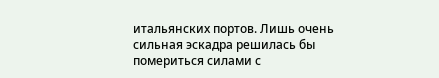итальянских портов. Лишь очень сильная эскадра решилась бы помериться силами с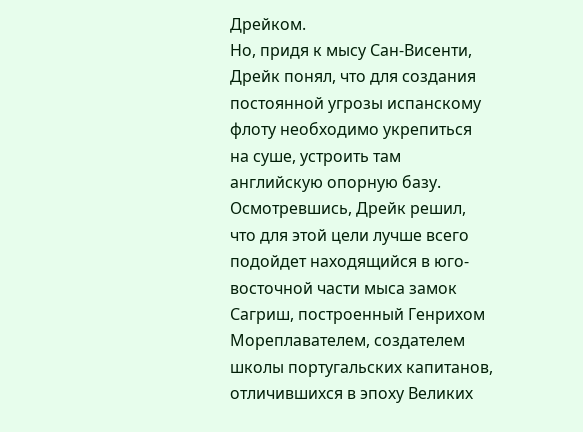Дрейком.
Но, придя к мысу Сан-Висенти, Дрейк понял, что для создания постоянной угрозы испанскому флоту необходимо укрепиться на суше, устроить там английскую опорную базу. Осмотревшись, Дрейк решил, что для этой цели лучше всего подойдет находящийся в юго-восточной части мыса замок Сагриш, построенный Генрихом Мореплавателем, создателем школы португальских капитанов, отличившихся в эпоху Великих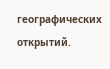географических открытий.